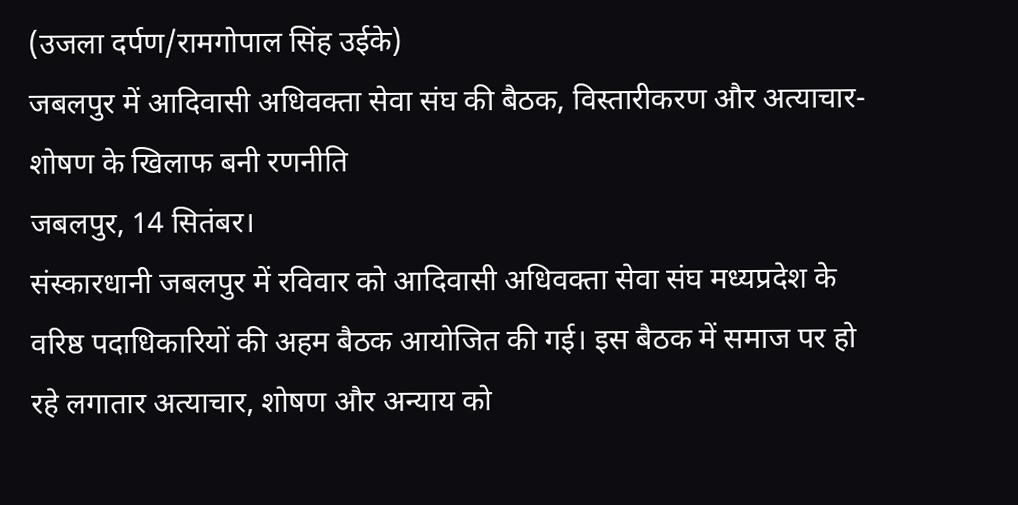(उजला दर्पण/रामगोपाल सिंह उईके)
जबलपुर में आदिवासी अधिवक्ता सेवा संघ की बैठक, विस्तारीकरण और अत्याचार-शोषण के खिलाफ बनी रणनीति
जबलपुर, 14 सितंबर।
संस्कारधानी जबलपुर में रविवार को आदिवासी अधिवक्ता सेवा संघ मध्यप्रदेश के वरिष्ठ पदाधिकारियों की अहम बैठक आयोजित की गई। इस बैठक में समाज पर हो रहे लगातार अत्याचार, शोषण और अन्याय को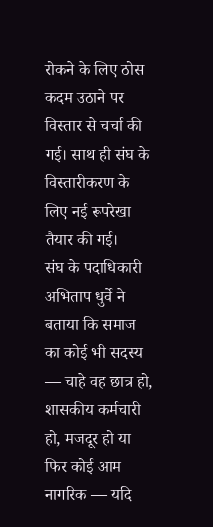रोकने के लिए ठोस कदम उठाने पर विस्तार से चर्चा की गई। साथ ही संघ के विस्तारीकरण के लिए नई रूपरेखा तैयार की गई।
संघ के पदाधिकारी अभिताप धुर्वे ने बताया कि समाज का कोई भी सदस्य — चाहे वह छात्र हो, शासकीय कर्मचारी हो, मजदूर हो या फिर कोई आम नागरिक — यदि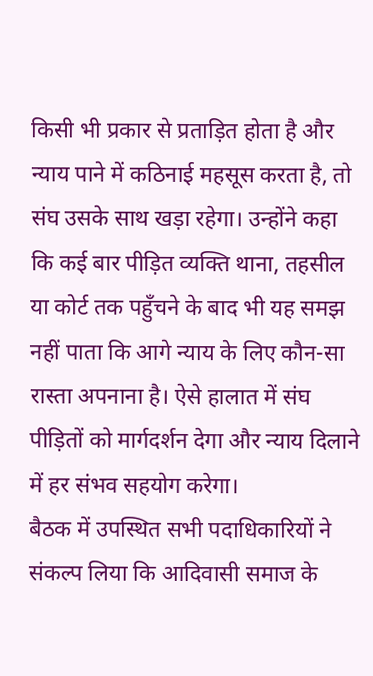किसी भी प्रकार से प्रताड़ित होता है और न्याय पाने में कठिनाई महसूस करता है, तो संघ उसके साथ खड़ा रहेगा। उन्होंने कहा कि कई बार पीड़ित व्यक्ति थाना, तहसील या कोर्ट तक पहुँचने के बाद भी यह समझ नहीं पाता कि आगे न्याय के लिए कौन-सा रास्ता अपनाना है। ऐसे हालात में संघ पीड़ितों को मार्गदर्शन देगा और न्याय दिलाने में हर संभव सहयोग करेगा।
बैठक में उपस्थित सभी पदाधिकारियों ने संकल्प लिया कि आदिवासी समाज के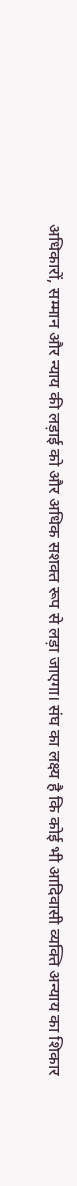अधिकारों, सम्मान और न्याय की लड़ाई को और अधिक सशक्त रूप से लड़ा जाएगा। संघ का लक्ष्य है कि कोई भी आदिवासी व्यक्ति अन्याय का शिकार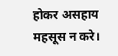होकर असहाय महसूस न करे।